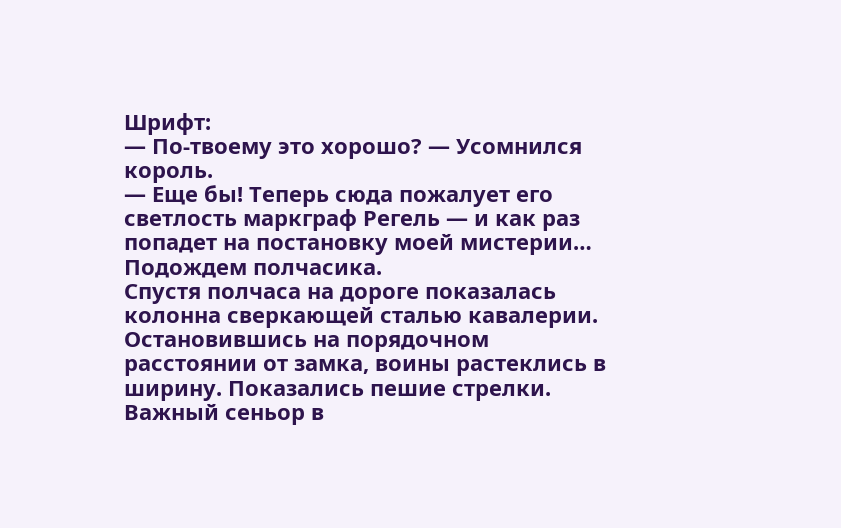Шрифт:
— По-твоему это хорошо? — Усомнился король.
— Еще бы! Теперь сюда пожалует его светлость маркграф Регель — и как раз попадет на постановку моей мистерии… Подождем полчасика.
Спустя полчаса на дороге показалась колонна сверкающей сталью кавалерии. Остановившись на порядочном расстоянии от замка, воины растеклись в ширину. Показались пешие стрелки. Важный сеньор в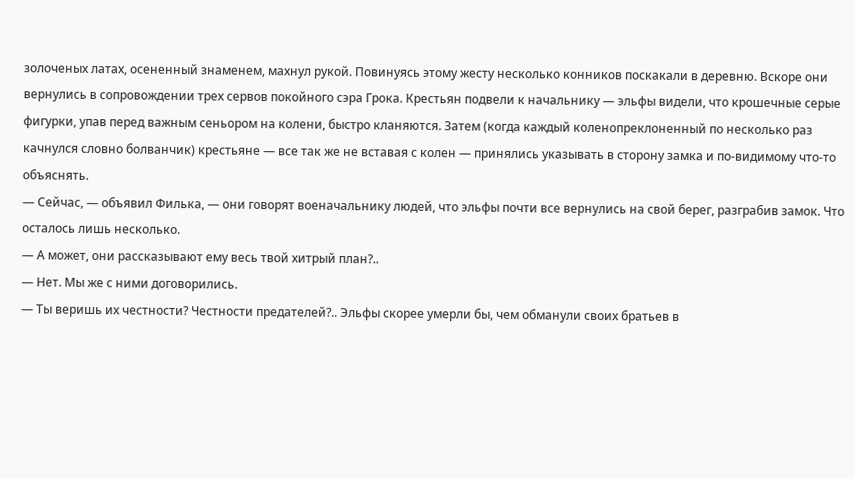золоченых латах, осененный знаменем, махнул рукой. Повинуясь этому жесту несколько конников поскакали в деревню. Вскоре они вернулись в сопровождении трех сервов покойного сэра Грока. Крестьян подвели к начальнику — эльфы видели, что крошечные серые фигурки, упав перед важным сеньором на колени, быстро кланяются. Затем (когда каждый коленопреклоненный по несколько раз качнулся словно болванчик) крестьяне — все так же не вставая с колен — принялись указывать в сторону замка и по-видимому что-то объяснять.
— Сейчас, — объявил Филька, — они говорят военачальнику людей, что эльфы почти все вернулись на свой берег, разграбив замок. Что осталось лишь несколько.
— А может, они рассказывают ему весь твой хитрый план?..
— Нет. Мы же с ними договорились.
— Ты веришь их честности? Честности предателей?.. Эльфы скорее умерли бы, чем обманули своих братьев в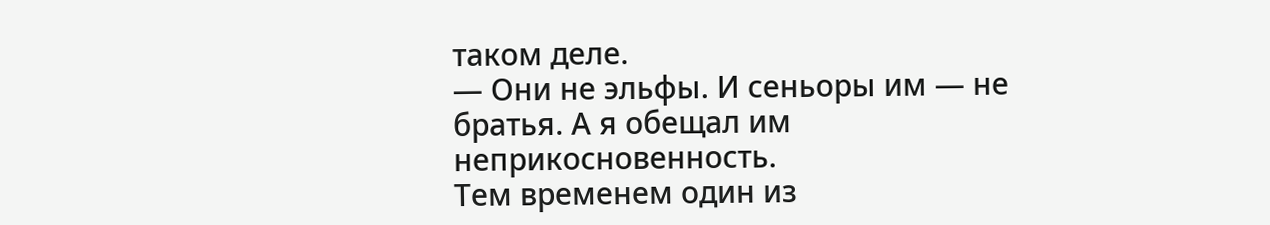таком деле.
— Они не эльфы. И сеньоры им — не братья. А я обещал им неприкосновенность.
Тем временем один из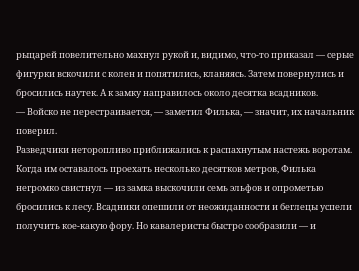рыцарей повелительно махнул рукой и, видимо, что-то приказал — серые фигурки вскочили с колен и попятились, кланяясь. Затем повернулись и бросились наутек. А к замку направилось около десятка всадников.
— Войско не перестраивается, — заметил Филька, — значит, их начальник поверил.
Разведчики неторопливо приближались к распахнутым настежь воротам. Когда им оставалось проехать несколько десятков метров, Филька негромко свистнул — из замка выскочили семь эльфов и опрометью бросились к лесу. Всадники опешили от неожиданности и беглецы успели получить кое-какую фору. Но кавалеристы быстро сообразили — и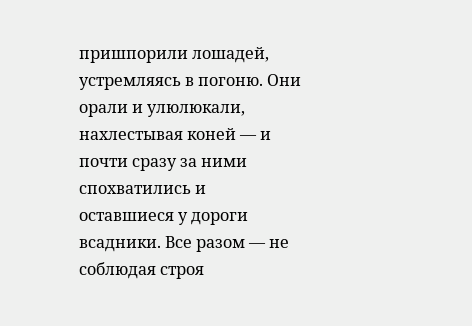пришпорили лошадей, устремляясь в погоню. Они орали и улюлюкали, нахлестывая коней — и почти сразу за ними спохватились и оставшиеся у дороги всадники. Все разом — не соблюдая строя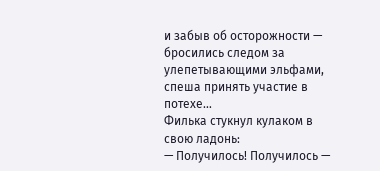и забыв об осторожности — бросились следом за улепетывающими эльфами, спеша принять участие в потехе…
Филька стукнул кулаком в свою ладонь:
— Получилось! Получилось —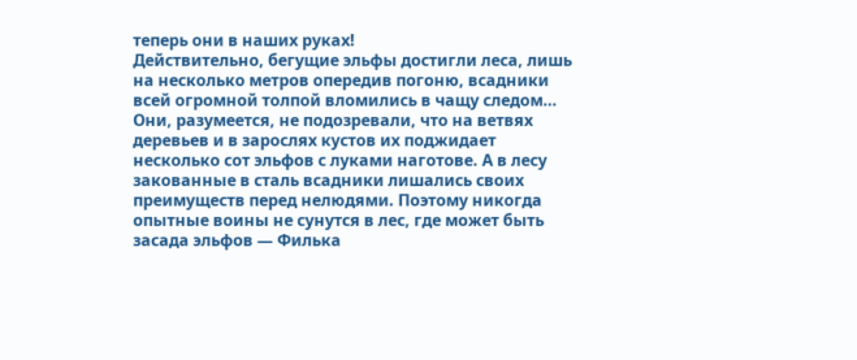теперь они в наших руках!
Действительно, бегущие эльфы достигли леса, лишь на несколько метров опередив погоню, всадники всей огромной толпой вломились в чащу следом… Они, разумеется, не подозревали, что на ветвях деревьев и в зарослях кустов их поджидает несколько сот эльфов с луками наготове. А в лесу закованные в сталь всадники лишались своих преимуществ перед нелюдями. Поэтому никогда опытные воины не сунутся в лес, где может быть засада эльфов — Филька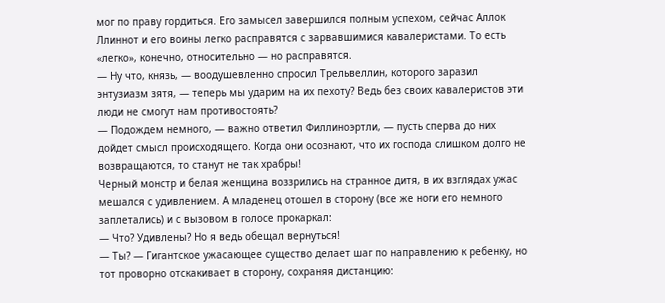мог по праву гордиться. Его замысел завершился полным успехом, сейчас Аллок Ллиннот и его воины легко расправятся с зарвавшимися кавалеристами. То есть «легко», конечно, относительно — но расправятся.
— Ну что, князь, — воодушевленно спросил Трельвеллин, которого заразил энтузиазм зятя, — теперь мы ударим на их пехоту? Ведь без своих кавалеристов эти люди не смогут нам противостоять?
— Подождем немного, — важно ответил Филлиноэртли, — пусть сперва до них дойдет смысл происходящего. Когда они осознают, что их господа слишком долго не возвращаются, то станут не так храбры!
Черный монстр и белая женщина воззрились на странное дитя, в их взглядах ужас мешался с удивлением. А младенец отошел в сторону (все же ноги его немного заплетались) и с вызовом в голосе прокаркал:
— Что? Удивлены? Но я ведь обещал вернуться!
— Ты? — Гигантское ужасающее существо делает шаг по направлению к ребенку, но тот проворно отскакивает в сторону, сохраняя дистанцию: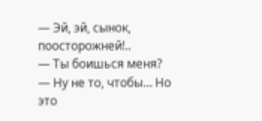— Эй, эй, сынок, поосторожней!..
— Ты боишься меня?
— Ну не то, чтобы… Но это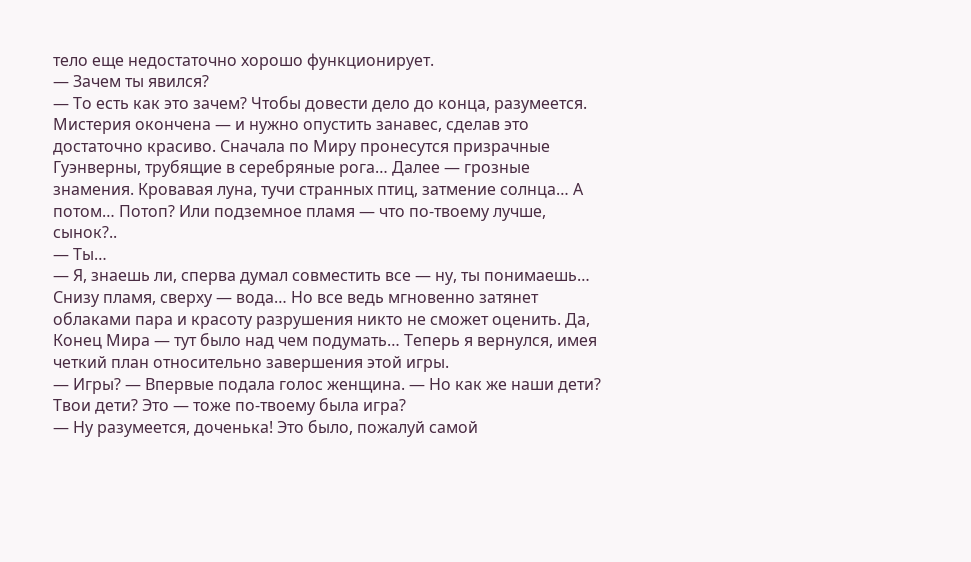тело еще недостаточно хорошо функционирует.
— Зачем ты явился?
— То есть как это зачем? Чтобы довести дело до конца, разумеется. Мистерия окончена — и нужно опустить занавес, сделав это достаточно красиво. Сначала по Миру пронесутся призрачные Гуэнверны, трубящие в серебряные рога… Далее — грозные знамения. Кровавая луна, тучи странных птиц, затмение солнца… А потом… Потоп? Или подземное пламя — что по-твоему лучше, сынок?..
— Ты…
— Я, знаешь ли, сперва думал совместить все — ну, ты понимаешь… Снизу пламя, сверху — вода… Но все ведь мгновенно затянет облаками пара и красоту разрушения никто не сможет оценить. Да, Конец Мира — тут было над чем подумать… Теперь я вернулся, имея четкий план относительно завершения этой игры.
— Игры? — Впервые подала голос женщина. — Но как же наши дети? Твои дети? Это — тоже по-твоему была игра?
— Ну разумеется, доченька! Это было, пожалуй самой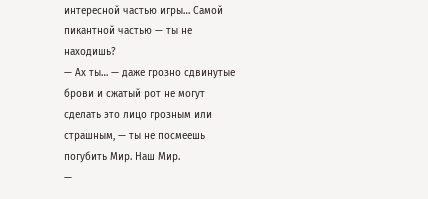интересной частью игры… Самой пикантной частью — ты не находишь?
— Ах ты… — даже грозно сдвинутые брови и сжатый рот не могут сделать это лицо грозным или страшным, — ты не посмеешь погубить Мир. Наш Мир.
—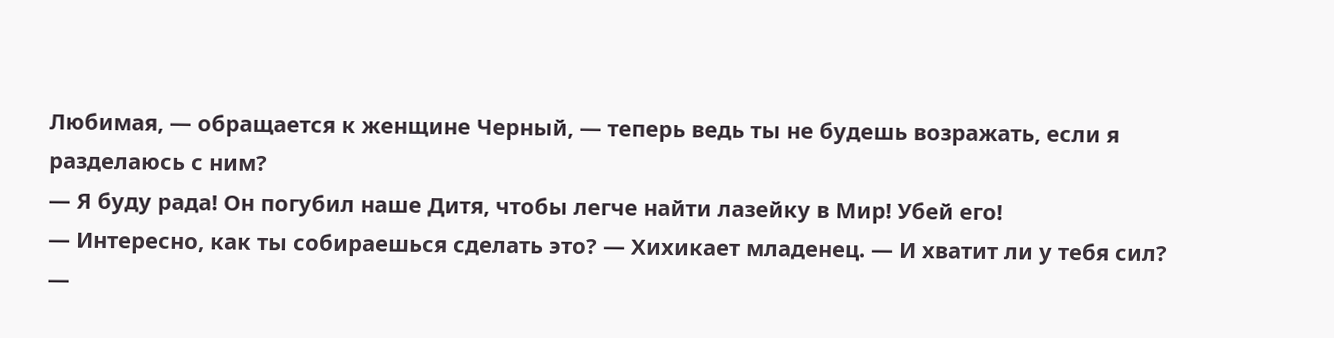Любимая, — обращается к женщине Черный, — теперь ведь ты не будешь возражать, если я разделаюсь с ним?
— Я буду рада! Он погубил наше Дитя, чтобы легче найти лазейку в Мир! Убей его!
— Интересно, как ты собираешься сделать это? — Хихикает младенец. — И хватит ли у тебя сил?
—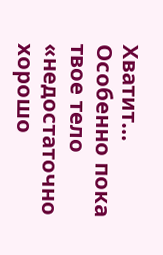Хватит… Особенно пока твое тело «недостаточно хорошо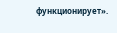функционирует».